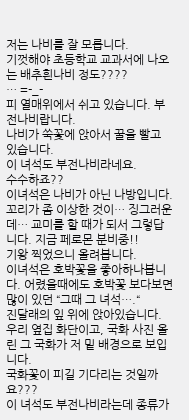저는 나비를 잘 모릅니다.
기껏해야 초등학교 교과서에 나오는 배추흰나비 정도????
… =-_-
피 열매위에서 쉬고 있습니다. 부전나비랍니다.
나비가 쑥꽃에 앉아서 꿀을 빨고 있습니다.
이 녀석도 부전나비라네요.
수수하죠??
이녀석은 나비가 아닌 나방입니다.
꼬리가 좀 이상한 것이… 징그러운데… 교미를 할 때가 되서 그렇답니다. 지금 페로몬 분비중!!
기왕 찍었으니 올려봅니다.
이녀석은 호박꽃을 좋아하나봅니다. 어렸을때에도 호박꽃 보다보면 많이 있던 “그때 그 녀석….“
진달래의 잎 위에 앉아있습니다.
우리 옆집 화단이고, 국화 사진 올린 그 국화가 저 밑 배경으로 보입니다.
국화꽃이 피길 기다리는 것일까요???
이 녀석도 부전나비라는데 종류가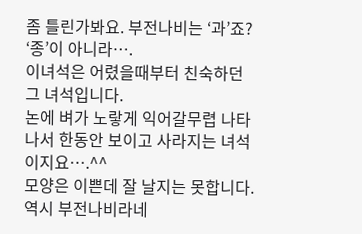좀 틀린가봐요. 부전나비는 ‘과’죠? ‘종’이 아니라….
이녀석은 어렸을때부터 친숙하던 그 녀석입니다.
논에 벼가 노랗게 익어갈무렵 나타나서 한동안 보이고 사라지는 녀석이지요….^^
모양은 이쁜데 잘 날지는 못합니다. 역시 부전나비라네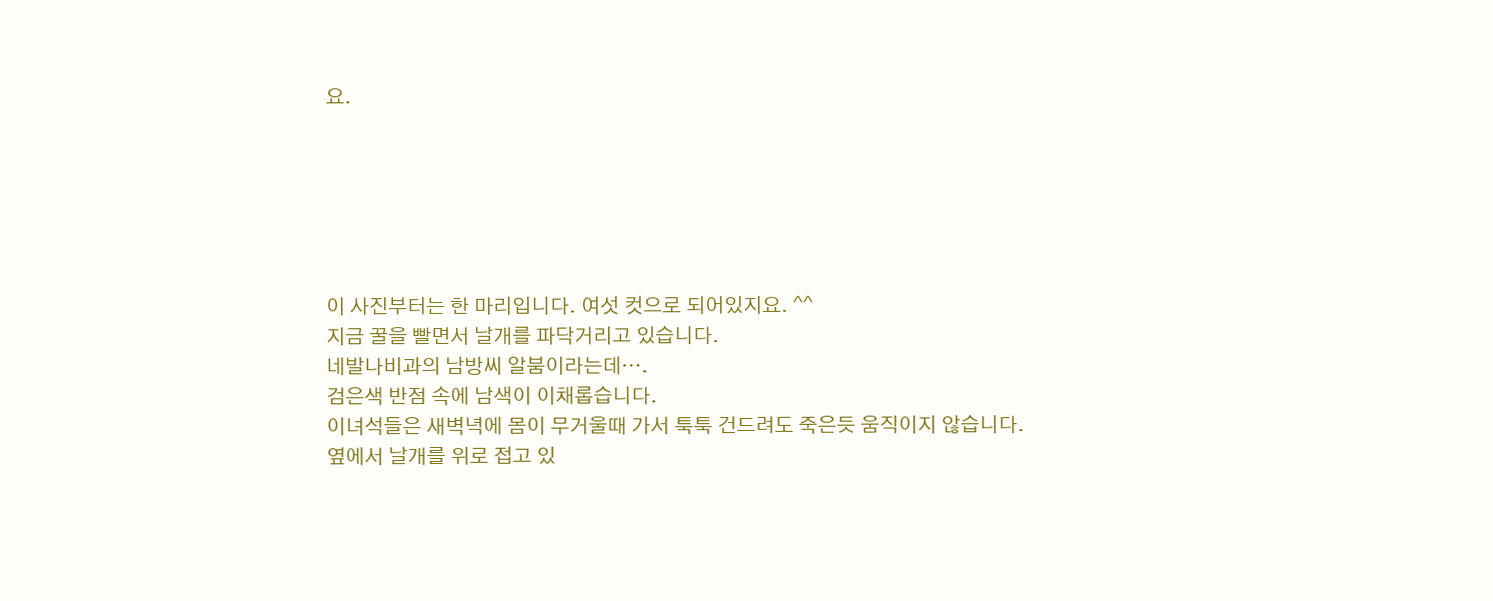요.






이 사진부터는 한 마리입니다. 여섯 컷으로 되어있지요. ^^
지금 꿀을 빨면서 날개를 파닥거리고 있습니다.
네발나비과의 남방씨 알붐이라는데….
검은색 반점 속에 남색이 이채롭습니다.
이녀석들은 새벽녁에 몸이 무거울때 가서 툭툭 건드려도 죽은듯 움직이지 않습니다.
옆에서 날개를 위로 접고 있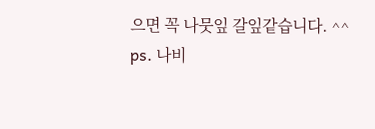으면 꼭 나뭇잎 갈잎같습니다. ^^
ps. 나비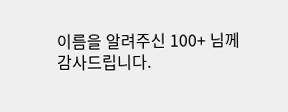이름을 알려주신 100+ 님께 감사드립니다.